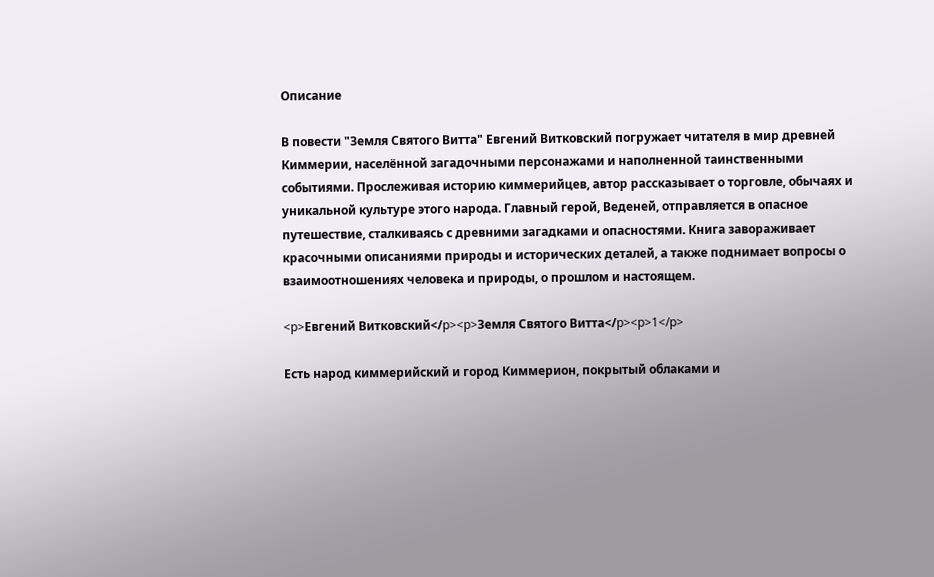Описание

В повести "Земля Святого Витта" Евгений Витковский погружает читателя в мир древней Киммерии, населённой загадочными персонажами и наполненной таинственными событиями. Прослеживая историю киммерийцев, автор рассказывает о торговле, обычаях и уникальной культуре этого народа. Главный герой, Веденей, отправляется в опасное путешествие, сталкиваясь с древними загадками и опасностями. Книга завораживает красочными описаниями природы и исторических деталей, а также поднимает вопросы о взаимоотношениях человека и природы, о прошлом и настоящем.

<p>Евгений Витковский</p><p>Земля Святого Витта</p><p>1</p>

Есть народ киммерийский и город Киммерион, покрытый облаками и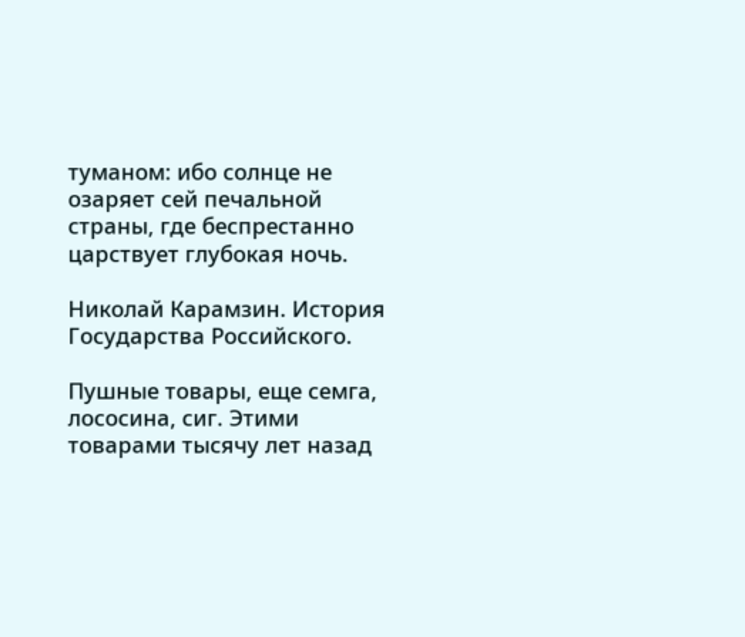туманом: ибо солнце не озаряет сей печальной страны, где беспрестанно царствует глубокая ночь.

Николай Карамзин. История Государства Российского.

Пушные товары, еще семга, лососина, сиг. Этими товарами тысячу лет назад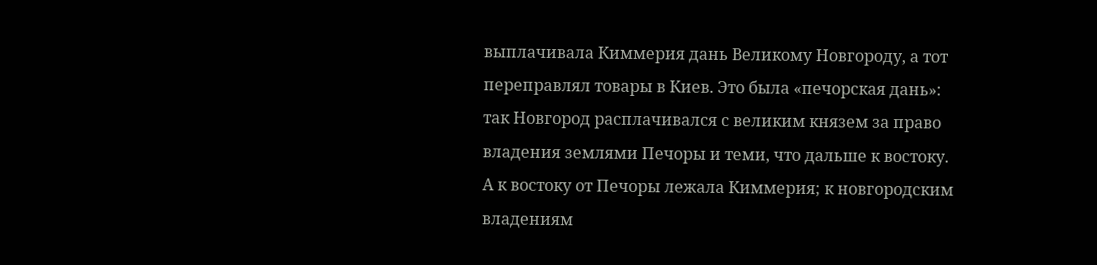выплачивала Киммерия дань Великому Новгороду, а тот переправлял товары в Киев. Это была «печорская дань»: так Новгород расплачивался с великим князем за право владения землями Печоры и теми, что дальше к востоку. А к востоку от Печоры лежала Киммерия; к новгородским владениям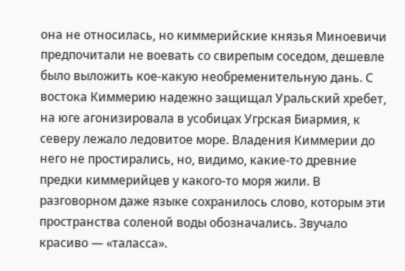она не относилась, но киммерийские князья Миноевичи предпочитали не воевать со свирепым соседом, дешевле было выложить кое-какую необременительную дань. С востока Киммерию надежно защищал Уральский хребет, на юге агонизировала в усобицах Угрская Биармия, к северу лежало ледовитое море. Владения Киммерии до него не простирались, но, видимо, какие-то древние предки киммерийцев у какого-то моря жили. В разговорном даже языке сохранилось слово, которым эти пространства соленой воды обозначались. Звучало красиво — «таласса».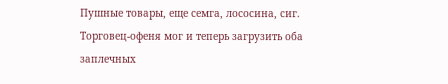Пушные товары, еще семга, лососина, сиг. Торговец-офеня мог и теперь загрузить оба заплечных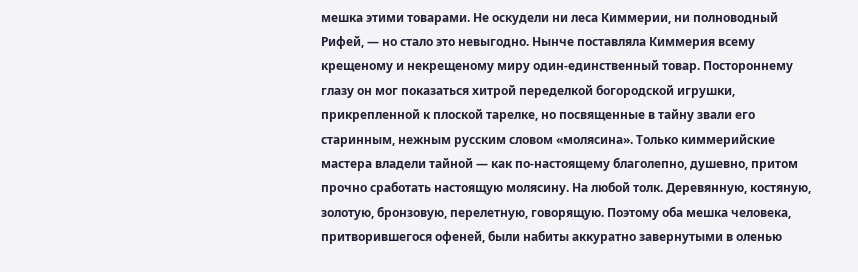мешка этими товарами. Не оскудели ни леса Киммерии, ни полноводный Рифей, — но стало это невыгодно. Нынче поставляла Киммерия всему крещеному и некрещеному миру один-единственный товар. Постороннему глазу он мог показаться хитрой переделкой богородской игрушки, прикрепленной к плоской тарелке, но посвященные в тайну звали его старинным, нежным русским словом «молясина». Только киммерийские мастера владели тайной — как по-настоящему благолепно, душевно, притом прочно сработать настоящую молясину. На любой толк. Деревянную, костяную, золотую, бронзовую, перелетную, говорящую. Поэтому оба мешка человека, притворившегося офеней, были набиты аккуратно завернутыми в оленью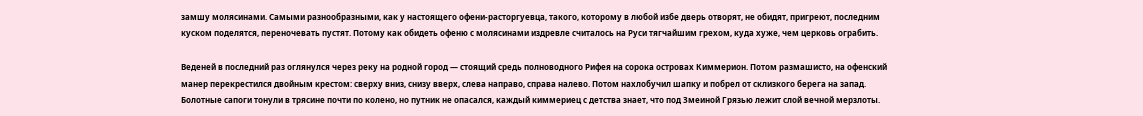замшу молясинами. Самыми разнообразными, как у настоящего офени-расторгуевца, такого, которому в любой избе дверь отворят, не обидят, пригреют, последним куском поделятся, переночевать пустят. Потому как обидеть офеню с молясинами издревле считалось на Руси тягчайшим грехом, куда хуже, чем церковь ограбить.

Веденей в последний раз оглянулся через реку на родной город — стоящий средь полноводного Рифея на сорока островах Киммерион. Потом размашисто, на офенский манер перекрестился двойным крестом: сверху вниз, снизу вверх, слева направо, справа налево. Потом нахлобучил шапку и побрел от склизкого берега на запад. Болотные сапоги тонули в трясине почти по колено, но путник не опасался, каждый киммериец с детства знает, что под Змеиной Грязью лежит слой вечной мерзлоты.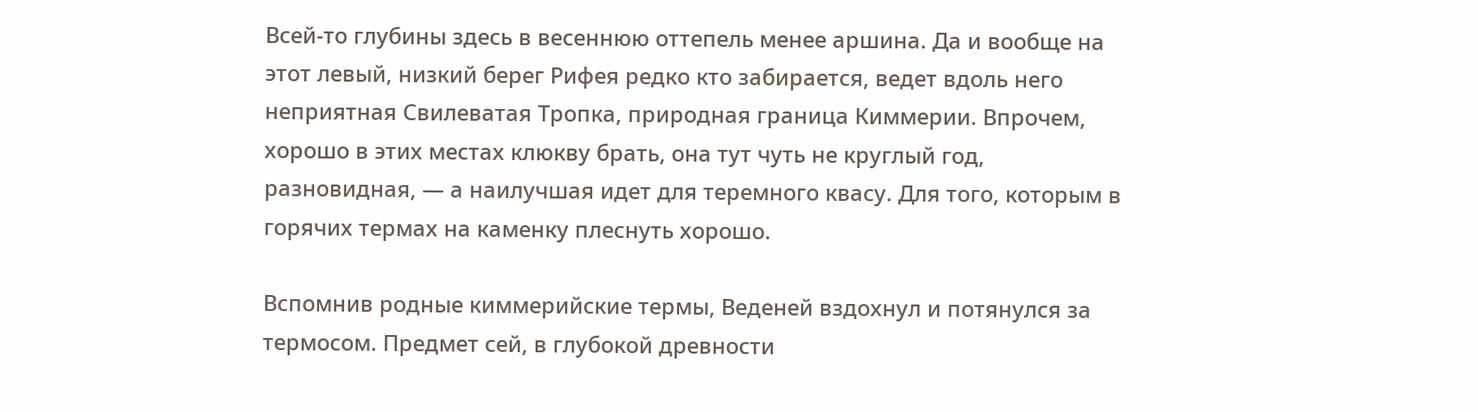Всей-то глубины здесь в весеннюю оттепель менее аршина. Да и вообще на этот левый, низкий берег Рифея редко кто забирается, ведет вдоль него неприятная Свилеватая Тропка, природная граница Киммерии. Впрочем, хорошо в этих местах клюкву брать, она тут чуть не круглый год, разновидная, — а наилучшая идет для теремного квасу. Для того, которым в горячих термах на каменку плеснуть хорошо.

Вспомнив родные киммерийские термы, Веденей вздохнул и потянулся за термосом. Предмет сей, в глубокой древности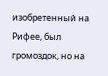изобретенный на Рифее, был громоздок, но на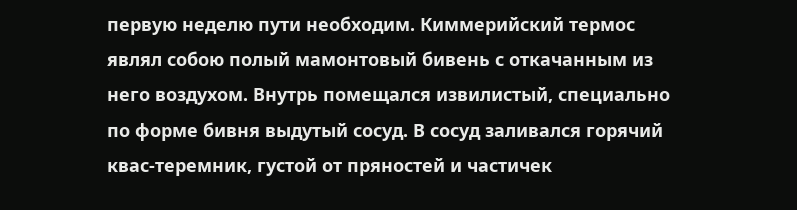первую неделю пути необходим. Киммерийский термос являл собою полый мамонтовый бивень с откачанным из него воздухом. Внутрь помещался извилистый, специально по форме бивня выдутый сосуд. В сосуд заливался горячий квас-теремник, густой от пряностей и частичек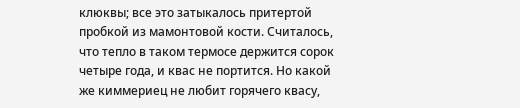клюквы; все это затыкалось притертой пробкой из мамонтовой кости. Считалось, что тепло в таком термосе держится сорок четыре года, и квас не портится. Но какой же киммериец не любит горячего квасу,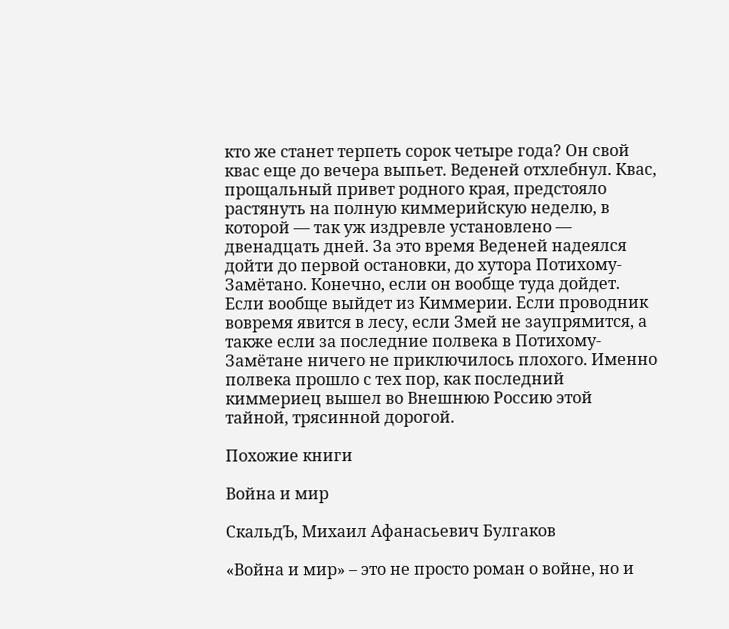кто же станет терпеть сорок четыре года? Он свой квас еще до вечера выпьет. Веденей отхлебнул. Квас, прощальный привет родного края, предстояло растянуть на полную киммерийскую неделю, в которой — так уж издревле установлено — двенадцать дней. За это время Веденей надеялся дойти до первой остановки, до хутора Потихому-Замётано. Конечно, если он вообще туда дойдет. Если вообще выйдет из Киммерии. Если проводник вовремя явится в лесу, если Змей не заупрямится, а также если за последние полвека в Потихому-Замётане ничего не приключилось плохого. Именно полвека прошло с тех пор, как последний киммериец вышел во Внешнюю Россию этой тайной, трясинной дорогой.

Похожие книги

Война и мир

СкальдЪ, Михаил Афанасьевич Булгаков

«Война и мир» – это не просто роман о войне, но и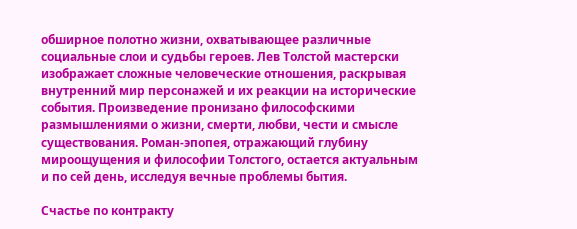обширное полотно жизни, охватывающее различные социальные слои и судьбы героев. Лев Толстой мастерски изображает сложные человеческие отношения, раскрывая внутренний мир персонажей и их реакции на исторические события. Произведение пронизано философскими размышлениями о жизни, смерти, любви, чести и смысле существования. Роман-эпопея, отражающий глубину мироощущения и философии Толстого, остается актуальным и по сей день, исследуя вечные проблемы бытия.

Счастье по контракту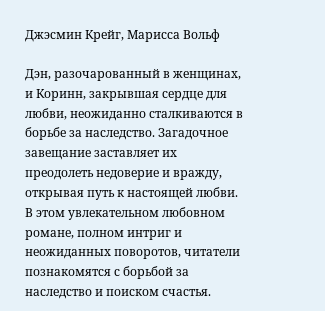Джэсмин Крейг, Марисса Вольф

Дэн, разочарованный в женщинах, и Коринн, закрывшая сердце для любви, неожиданно сталкиваются в борьбе за наследство. Загадочное завещание заставляет их преодолеть недоверие и вражду, открывая путь к настоящей любви. В этом увлекательном любовном романе, полном интриг и неожиданных поворотов, читатели познакомятся с борьбой за наследство и поиском счастья.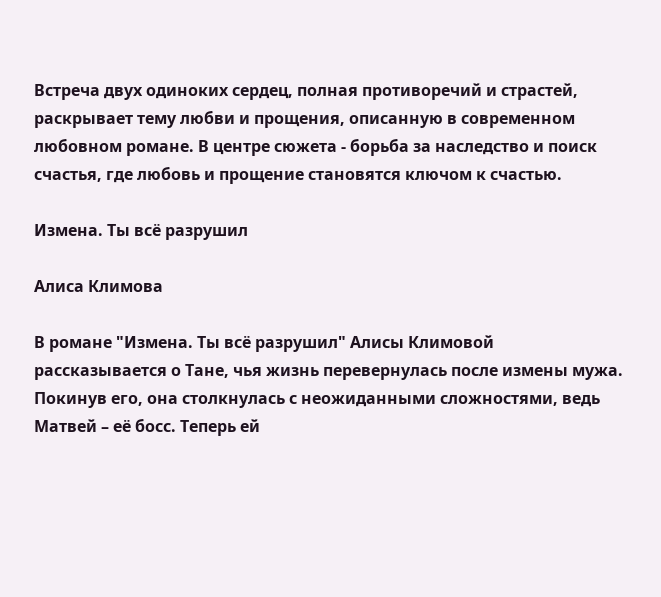Встреча двух одиноких сердец, полная противоречий и страстей, раскрывает тему любви и прощения, описанную в современном любовном романе. В центре сюжета - борьба за наследство и поиск счастья, где любовь и прощение становятся ключом к счастью.

Измена. Ты всё разрушил

Алиса Климова

В романе "Измена. Ты всё разрушил" Алисы Климовой рассказывается о Тане, чья жизнь перевернулась после измены мужа. Покинув его, она столкнулась с неожиданными сложностями, ведь Матвей – её босс. Теперь ей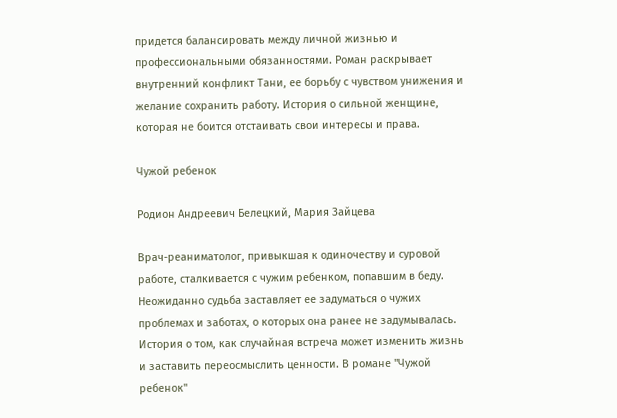придется балансировать между личной жизнью и профессиональными обязанностями. Роман раскрывает внутренний конфликт Тани, ее борьбу с чувством унижения и желание сохранить работу. История о сильной женщине, которая не боится отстаивать свои интересы и права.

Чужой ребенок

Родион Андреевич Белецкий, Мария Зайцева

Врач-реаниматолог, привыкшая к одиночеству и суровой работе, сталкивается с чужим ребенком, попавшим в беду. Неожиданно судьба заставляет ее задуматься о чужих проблемах и заботах, о которых она ранее не задумывалась. История о том, как случайная встреча может изменить жизнь и заставить переосмыслить ценности. В романе "Чужой ребенок"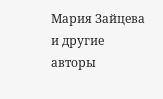Мария Зайцева и другие авторы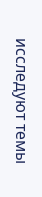исследуют темы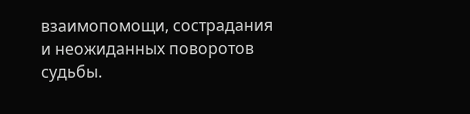взаимопомощи, сострадания и неожиданных поворотов судьбы.